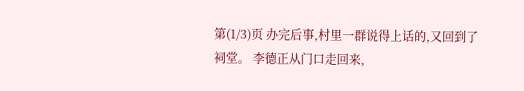第(1/3)页 办完后事,村里一群说得上话的,又回到了祠堂。 李德正从门口走回来,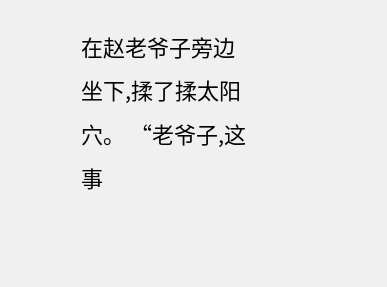在赵老爷子旁边坐下,揉了揉太阳穴。 “老爷子,这事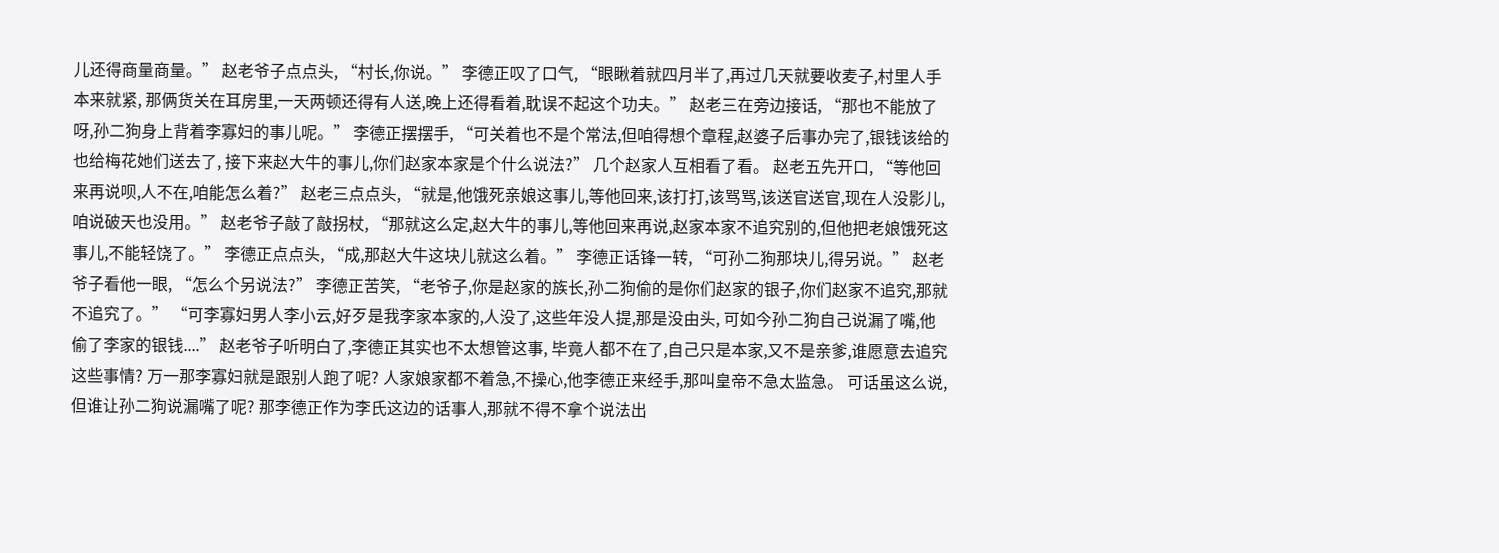儿还得商量商量。” 赵老爷子点点头, “村长,你说。” 李德正叹了口气, “眼瞅着就四月半了,再过几天就要收麦子,村里人手本来就紧, 那俩货关在耳房里,一天两顿还得有人送,晚上还得看着,耽误不起这个功夫。” 赵老三在旁边接话, “那也不能放了呀,孙二狗身上背着李寡妇的事儿呢。” 李德正摆摆手, “可关着也不是个常法,但咱得想个章程,赵婆子后事办完了,银钱该给的也给梅花她们送去了, 接下来赵大牛的事儿,你们赵家本家是个什么说法?” 几个赵家人互相看了看。 赵老五先开口, “等他回来再说呗,人不在,咱能怎么着?” 赵老三点点头, “就是,他饿死亲娘这事儿,等他回来,该打打,该骂骂,该送官送官,现在人没影儿,咱说破天也没用。” 赵老爷子敲了敲拐杖, “那就这么定,赵大牛的事儿,等他回来再说,赵家本家不追究别的,但他把老娘饿死这事儿,不能轻饶了。” 李德正点点头, “成,那赵大牛这块儿就这么着。” 李德正话锋一转, “可孙二狗那块儿,得另说。” 赵老爷子看他一眼, “怎么个另说法?” 李德正苦笑, “老爷子,你是赵家的族长,孙二狗偷的是你们赵家的银子,你们赵家不追究,那就不追究了。” “可李寡妇男人李小云,好歹是我李家本家的,人没了,这些年没人提,那是没由头, 可如今孙二狗自己说漏了嘴,他偷了李家的银钱....” 赵老爷子听明白了,李德正其实也不太想管这事, 毕竟人都不在了,自己只是本家,又不是亲爹,谁愿意去追究这些事情? 万一那李寡妇就是跟别人跑了呢? 人家娘家都不着急,不操心,他李德正来经手,那叫皇帝不急太监急。 可话虽这么说,但谁让孙二狗说漏嘴了呢? 那李德正作为李氏这边的话事人,那就不得不拿个说法出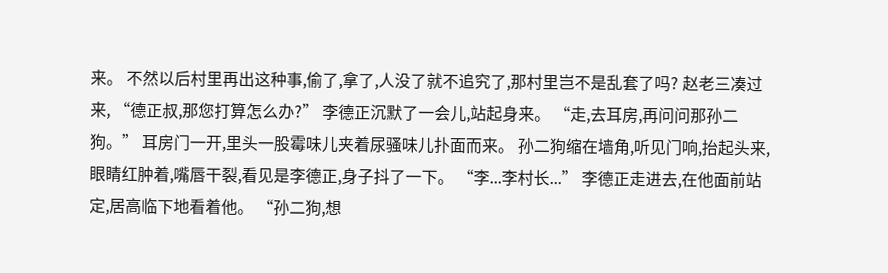来。 不然以后村里再出这种事,偷了,拿了,人没了就不追究了,那村里岂不是乱套了吗? 赵老三凑过来, “德正叔,那您打算怎么办?” 李德正沉默了一会儿,站起身来。 “走,去耳房,再问问那孙二狗。” 耳房门一开,里头一股霉味儿夹着尿骚味儿扑面而来。 孙二狗缩在墙角,听见门响,抬起头来,眼睛红肿着,嘴唇干裂,看见是李德正,身子抖了一下。 “李...李村长...” 李德正走进去,在他面前站定,居高临下地看着他。 “孙二狗,想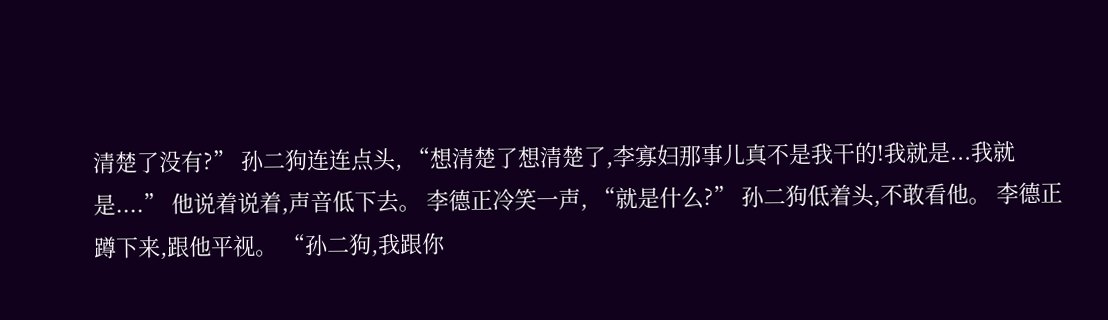清楚了没有?” 孙二狗连连点头, “想清楚了想清楚了,李寡妇那事儿真不是我干的!我就是...我就是....” 他说着说着,声音低下去。 李德正冷笑一声, “就是什么?” 孙二狗低着头,不敢看他。 李德正蹲下来,跟他平视。 “孙二狗,我跟你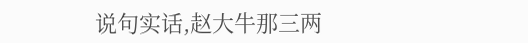说句实话,赵大牛那三两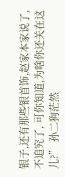银子,还有那些银首饰,赵家本家说了,不追究了, 可你知道,为啥你还关在这儿?” 孙二狗茫然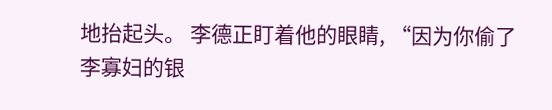地抬起头。 李德正盯着他的眼睛, “因为你偷了李寡妇的银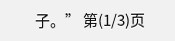子。” 第(1/3)页